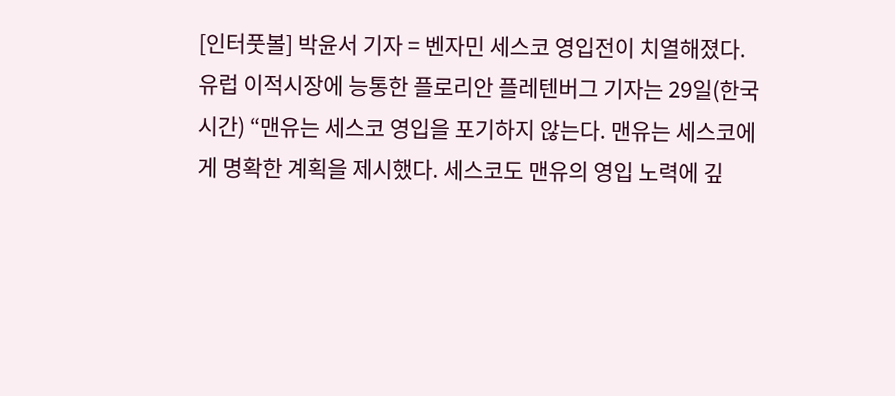[인터풋볼] 박윤서 기자 = 벤자민 세스코 영입전이 치열해졌다.
유럽 이적시장에 능통한 플로리안 플레텐버그 기자는 29일(한국시간) “맨유는 세스코 영입을 포기하지 않는다. 맨유는 세스코에게 명확한 계획을 제시했다. 세스코도 맨유의 영입 노력에 깊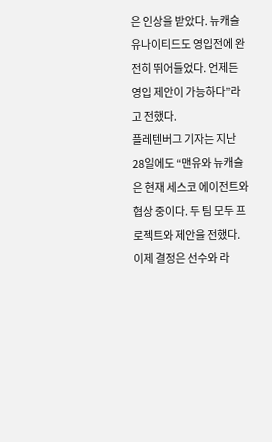은 인상을 받았다. 뉴캐슬 유나이티드도 영입전에 완전히 뛰어들었다. 언제든 영입 제안이 가능하다”라고 전했다.
플레텐버그 기자는 지난 28일에도 “맨유와 뉴캐슬은 현재 세스코 에이전트와 협상 중이다. 두 팀 모두 프로젝트와 제안을 전했다. 이제 결정은 선수와 라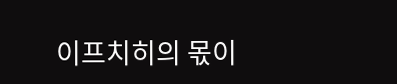이프치히의 몫이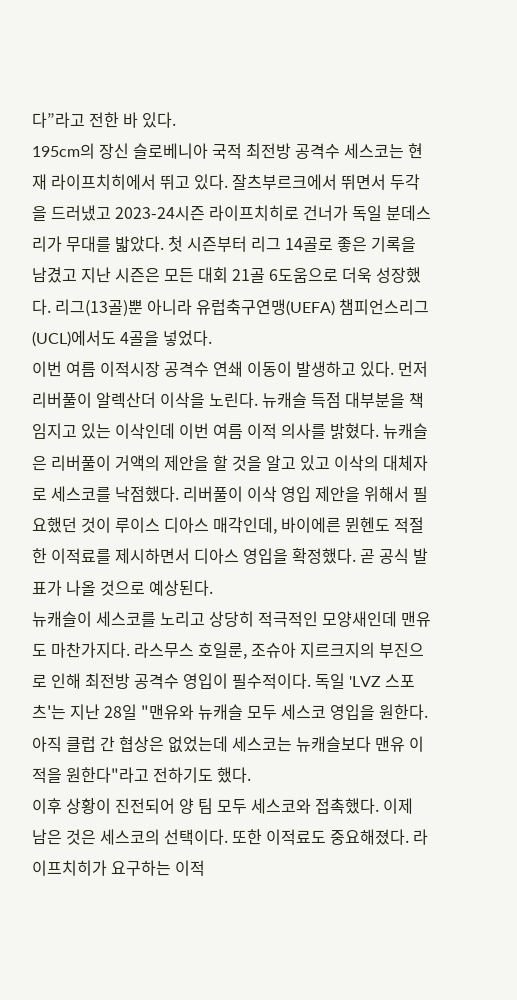다”라고 전한 바 있다.
195cm의 장신 슬로베니아 국적 최전방 공격수 세스코는 현재 라이프치히에서 뛰고 있다. 잘츠부르크에서 뛰면서 두각을 드러냈고 2023-24시즌 라이프치히로 건너가 독일 분데스리가 무대를 밟았다. 첫 시즌부터 리그 14골로 좋은 기록을 남겼고 지난 시즌은 모든 대회 21골 6도움으로 더욱 성장했다. 리그(13골)뿐 아니라 유럽축구연맹(UEFA) 챔피언스리그(UCL)에서도 4골을 넣었다.
이번 여름 이적시장 공격수 연쇄 이동이 발생하고 있다. 먼저 리버풀이 알렉산더 이삭을 노린다. 뉴캐슬 득점 대부분을 책임지고 있는 이삭인데 이번 여름 이적 의사를 밝혔다. 뉴캐슬은 리버풀이 거액의 제안을 할 것을 알고 있고 이삭의 대체자로 세스코를 낙점했다. 리버풀이 이삭 영입 제안을 위해서 필요했던 것이 루이스 디아스 매각인데, 바이에른 뮌헨도 적절한 이적료를 제시하면서 디아스 영입을 확정했다. 곧 공식 발표가 나올 것으로 예상된다.
뉴캐슬이 세스코를 노리고 상당히 적극적인 모양새인데 맨유도 마찬가지다. 라스무스 호일룬, 조슈아 지르크지의 부진으로 인해 최전방 공격수 영입이 필수적이다. 독일 'LVZ 스포츠'는 지난 28일 "맨유와 뉴캐슬 모두 세스코 영입을 원한다. 아직 클럽 간 협상은 없었는데 세스코는 뉴캐슬보다 맨유 이적을 원한다"라고 전하기도 했다.
이후 상황이 진전되어 양 팀 모두 세스코와 접촉했다. 이제 남은 것은 세스코의 선택이다. 또한 이적료도 중요해졌다. 라이프치히가 요구하는 이적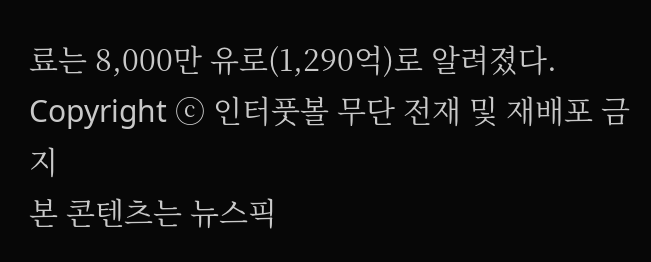료는 8,000만 유로(1,290억)로 알려졌다.
Copyright ⓒ 인터풋볼 무단 전재 및 재배포 금지
본 콘텐츠는 뉴스픽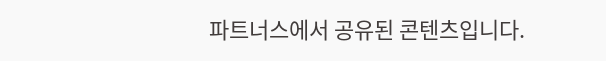파트너스에서 공유된 콘텐츠입니다.